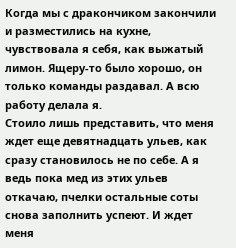Когда мы с дракончиком закончили и разместились на кухне, чувствовала я себя, как выжатый лимон. Ящеру-то было хорошо, он только команды раздавал. А всю работу делала я.
Стоило лишь представить, что меня ждет еще девятнадцать ульев, как сразу становилось не по себе. А я ведь пока мед из этих ульев откачаю, пчелки остальные соты снова заполнить успеют. И ждет меня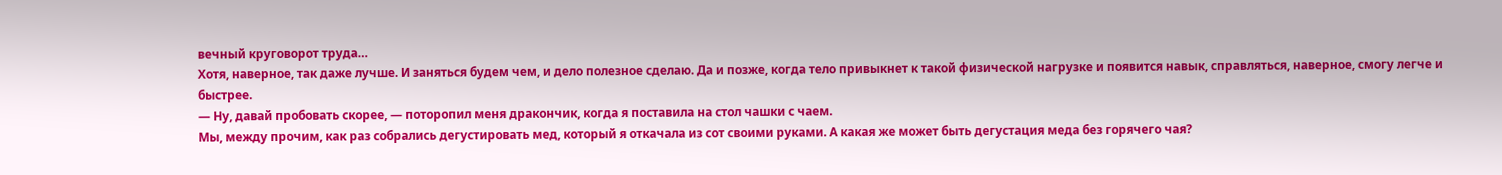вечный круговорот труда…
Хотя, наверное, так даже лучше. И заняться будем чем, и дело полезное сделаю. Да и позже, когда тело привыкнет к такой физической нагрузке и появится навык, справляться, наверное, смогу легче и быстрее.
— Ну, давай пробовать скорее, — поторопил меня дракончик, когда я поставила на стол чашки с чаем.
Мы, между прочим, как раз собрались дегустировать мед, который я откачала из сот своими руками. А какая же может быть дегустация меда без горячего чая?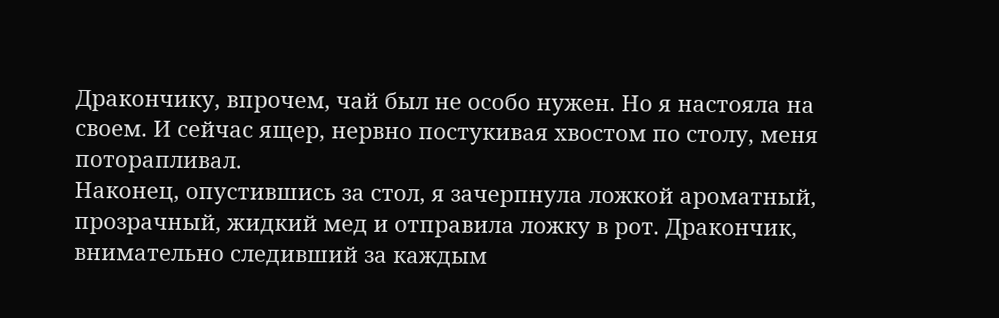Дракончику, впрочем, чай был не особо нужен. Но я настояла на своем. И сейчас ящер, нервно постукивая хвостом по столу, меня поторапливал.
Наконец, опустившись за стол, я зачерпнула ложкой ароматный, прозрачный, жидкий мед и отправила ложку в рот. Дракончик, внимательно следивший за каждым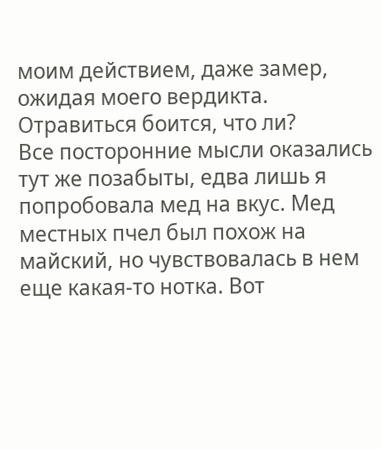моим действием, даже замер, ожидая моего вердикта.
Отравиться боится, что ли?
Все посторонние мысли оказались тут же позабыты, едва лишь я попробовала мед на вкус. Мед местных пчел был похож на майский, но чувствовалась в нем еще какая-то нотка. Вот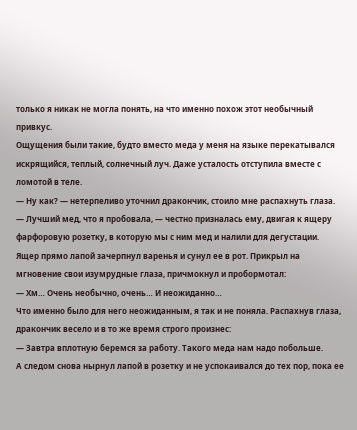только я никак не могла понять, на что именно похож этот необычный привкус.
Ощущения были такие, будто вместо меда у меня на языке перекатывался искрящийся, теплый, солнечный луч. Даже усталость отступила вместе с ломотой в теле.
— Ну как? — нетерпеливо уточнил дракончик, стоило мне распахнуть глаза.
— Лучший мед, что я пробовала, — честно призналась ему, двигая к ящеру фарфоровую розетку, в которую мы с ним мед и налили для дегустации.
Ящер прямо лапой зачерпнул варенья и сунул ее в рот. Прикрыл на мгновение свои изумрудные глаза, причмокнул и пробормотал:
— Хм… Очень необычно, очень… И неожиданно…
Что именно было для него неожиданным, я так и не поняла. Распахнув глаза, дракончик весело и в то же время строго произнес:
— Завтра вплотную беремся за работу. Такого меда нам надо побольше.
А следом снова нырнул лапой в розетку и не успокаивался до тех пор, пока ее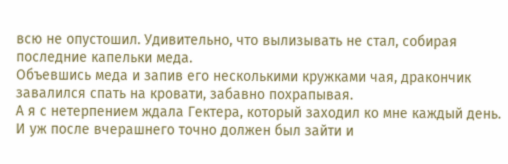всю не опустошил. Удивительно, что вылизывать не стал, собирая последние капельки меда.
Объевшись меда и запив его несколькими кружками чая, дракончик завалился спать на кровати, забавно похрапывая.
А я с нетерпением ждала Гектера, который заходил ко мне каждый день. И уж после вчерашнего точно должен был зайти и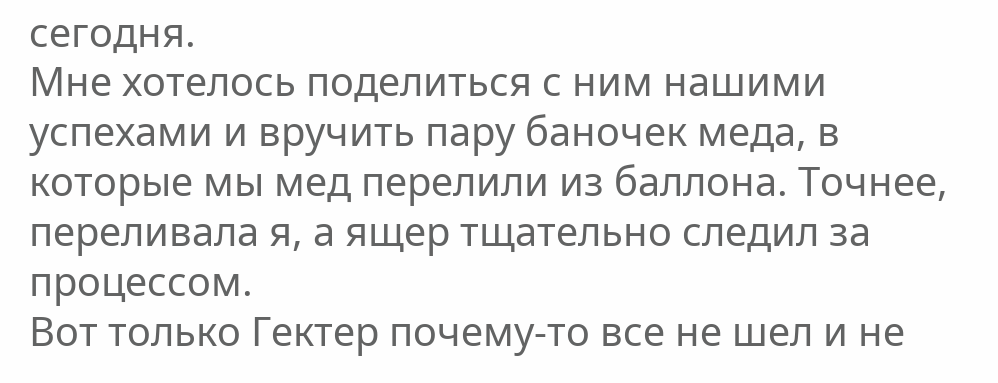сегодня.
Мне хотелось поделиться с ним нашими успехами и вручить пару баночек меда, в которые мы мед перелили из баллона. Точнее, переливала я, а ящер тщательно следил за процессом.
Вот только Гектер почему-то все не шел и не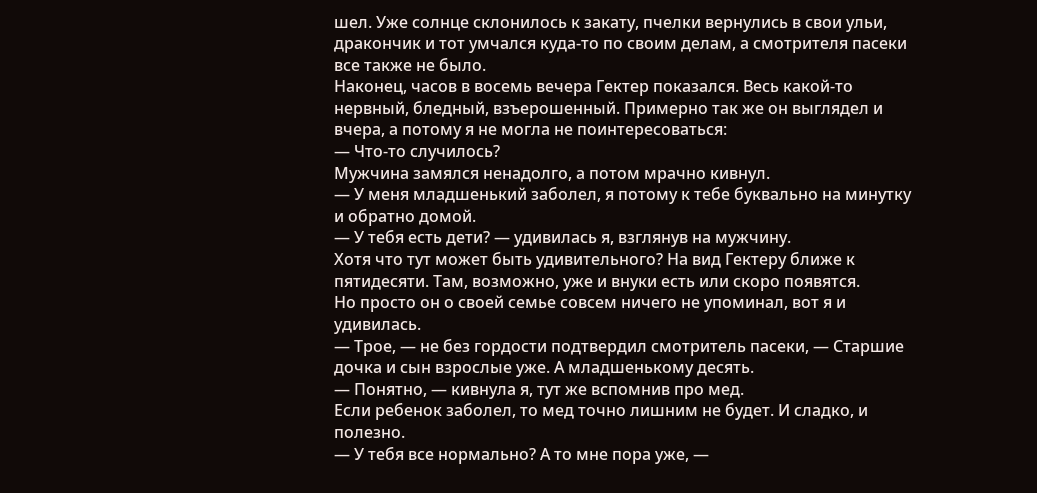шел. Уже солнце склонилось к закату, пчелки вернулись в свои ульи, дракончик и тот умчался куда-то по своим делам, а смотрителя пасеки все также не было.
Наконец, часов в восемь вечера Гектер показался. Весь какой-то нервный, бледный, взъерошенный. Примерно так же он выглядел и вчера, а потому я не могла не поинтересоваться:
— Что-то случилось?
Мужчина замялся ненадолго, а потом мрачно кивнул.
— У меня младшенький заболел, я потому к тебе буквально на минутку и обратно домой.
— У тебя есть дети? — удивилась я, взглянув на мужчину.
Хотя что тут может быть удивительного? На вид Гектеру ближе к пятидесяти. Там, возможно, уже и внуки есть или скоро появятся.
Но просто он о своей семье совсем ничего не упоминал, вот я и удивилась.
— Трое, — не без гордости подтвердил смотритель пасеки, — Старшие дочка и сын взрослые уже. А младшенькому десять.
— Понятно, — кивнула я, тут же вспомнив про мед.
Если ребенок заболел, то мед точно лишним не будет. И сладко, и полезно.
— У тебя все нормально? А то мне пора уже, —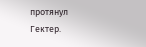протянул Гектер.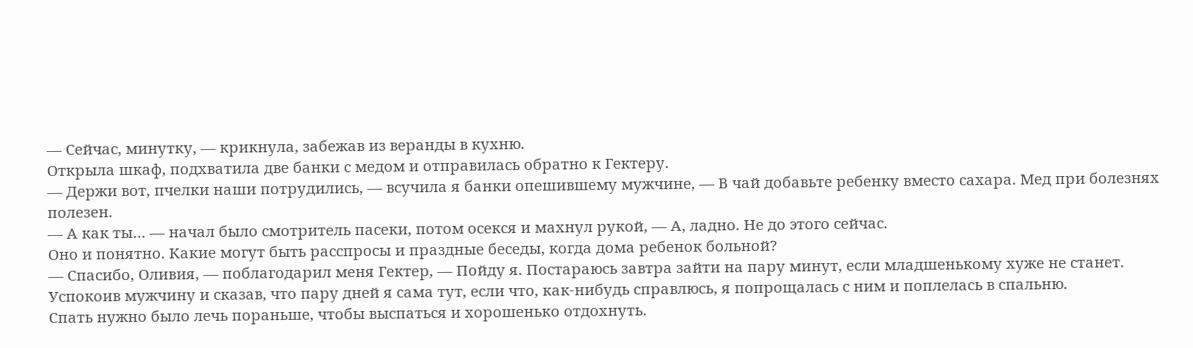— Сейчас, минутку, — крикнула, забежав из веранды в кухню.
Открыла шкаф, подхватила две банки с медом и отправилась обратно к Гектеру.
— Держи вот, пчелки наши потрудились, — всучила я банки опешившему мужчине, — В чай добавьте ребенку вместо сахара. Мед при болезнях полезен.
— А как ты… — начал было смотритель пасеки, потом осекся и махнул рукой, — А, ладно. Не до этого сейчас.
Оно и понятно. Какие могут быть расспросы и праздные беседы, когда дома ребенок больной?
— Спасибо, Оливия, — поблагодарил меня Гектер, — Пойду я. Постараюсь завтра зайти на пару минут, если младшенькому хуже не станет.
Успокоив мужчину и сказав, что пару дней я сама тут, если что, как-нибудь справлюсь, я попрощалась с ним и поплелась в спальню.
Спать нужно было лечь пораньше, чтобы выспаться и хорошенько отдохнуть.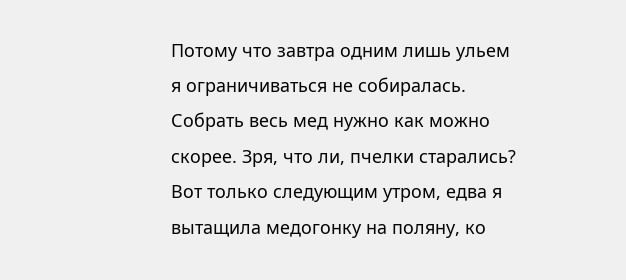Потому что завтра одним лишь ульем я ограничиваться не собиралась. Собрать весь мед нужно как можно скорее. Зря, что ли, пчелки старались?
Вот только следующим утром, едва я вытащила медогонку на поляну, ко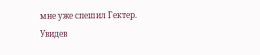мне уже спешил Гектер.
Увидев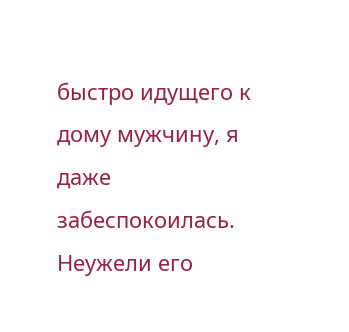быстро идущего к дому мужчину, я даже забеспокоилась. Неужели его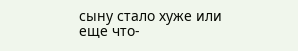сыну стало хуже или еще что-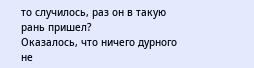то случилось, раз он в такую рань пришел?
Оказалось, что ничего дурного не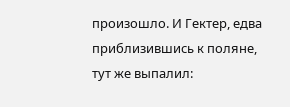произошло. И Гектер, едва приблизившись к поляне, тут же выпалил: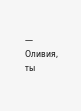— Оливия, ты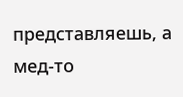представляешь, а мед-то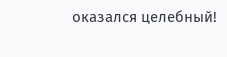оказался целебный!